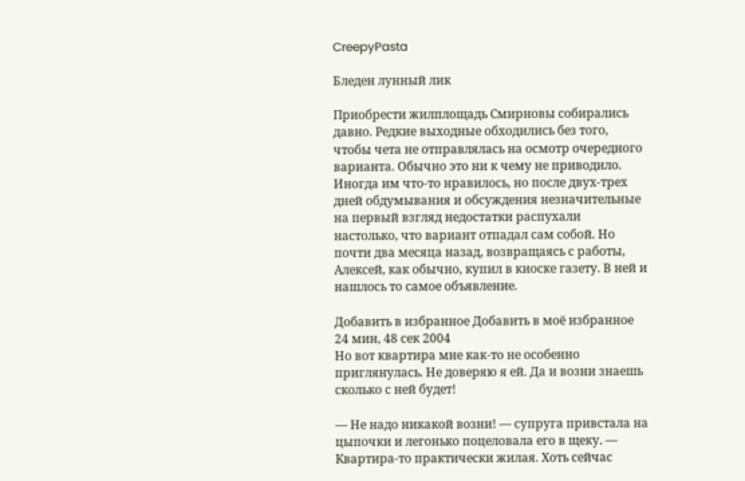CreepyPasta

Бледен лунный лик

Приобрести жилплощадь Смирновы собирались давно. Редкие выходные обходились без того, чтобы чета не отправлялась на осмотр очередного варианта. Обычно это ни к чему не приводило. Иногда им что-то нравилось, но после двух-трех дней обдумывания и обсуждения незначительные на первый взгляд недостатки распухали настолько, что вариант отпадал сам собой. Но почти два месяца назад, возвращаясь с работы, Алексей, как обычно, купил в киоске газету. В ней и нашлось то самое объявление.

Добавить в избранное Добавить в моё избранное
24 мин, 48 сек 2004
Но вот квартира мне как-то не особенно приглянулась. Не доверяю я ей. Да и возни знаешь сколько с ней будет!

— Не надо никакой возни! — супруга привстала на цыпочки и легонько поцеловала его в щеку. — Квартира-то практически жилая. Хоть сейчас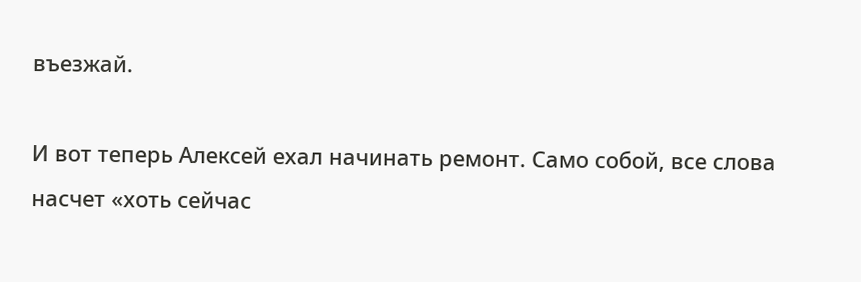въезжай.

И вот теперь Алексей ехал начинать ремонт. Само собой, все слова насчет «хоть сейчас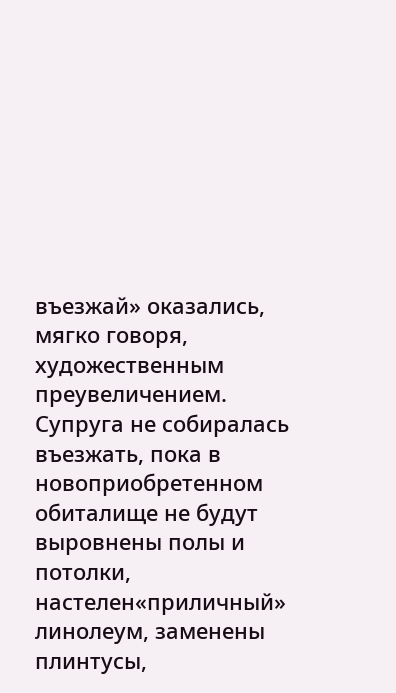въезжай» оказались, мягко говоря, художественным преувеличением. Супруга не собиралась въезжать, пока в новоприобретенном обиталище не будут выровнены полы и потолки, настелен«приличный» линолеум, заменены плинтусы,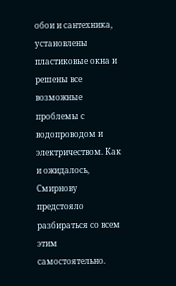обои и сантехника, установлены пластиковые окна и решены все возможные проблемы с водопроводом и электричеством. Как и ожидалось, Смирнову предстояло разбираться со всем этим самостоятельно.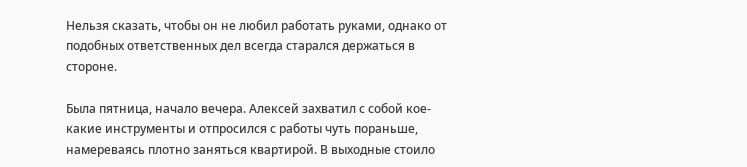Нельзя сказать, чтобы он не любил работать руками, однако от подобных ответственных дел всегда старался держаться в стороне.

Была пятница, начало вечера. Алексей захватил с собой кое-какие инструменты и отпросился с работы чуть пораньше, намереваясь плотно заняться квартирой. В выходные стоило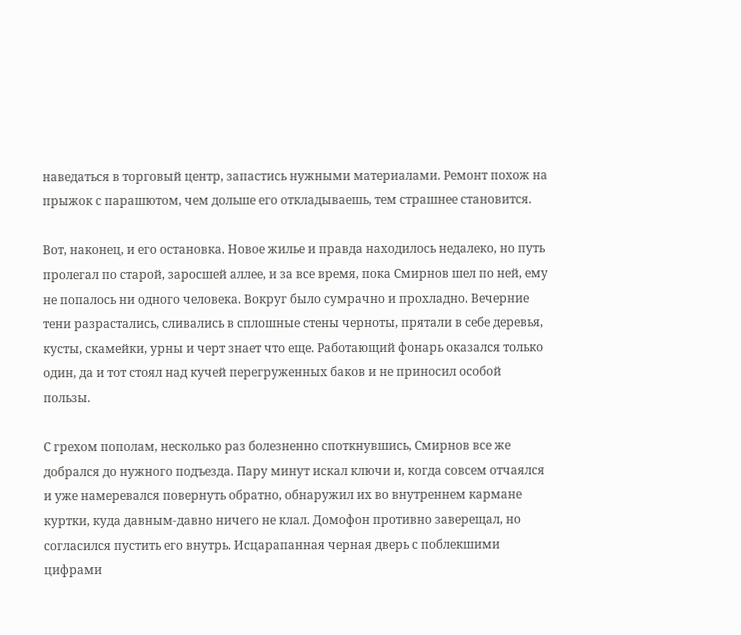наведаться в торговый центр, запастись нужными материалами. Ремонт похож на прыжок с парашютом, чем дольше его откладываешь, тем страшнее становится.

Вот, наконец, и его остановка. Новое жилье и правда находилось недалеко, но путь пролегал по старой, заросшей аллее, и за все время, пока Смирнов шел по ней, ему не попалось ни одного человека. Вокруг было сумрачно и прохладно. Вечерние тени разрастались, сливались в сплошные стены черноты, прятали в себе деревья, кусты, скамейки, урны и черт знает что еще. Работающий фонарь оказался только один, да и тот стоял над кучей перегруженных баков и не приносил особой пользы.

С грехом пополам, несколько раз болезненно споткнувшись, Смирнов все же добрался до нужного подъезда. Пару минут искал ключи и, когда совсем отчаялся и уже намеревался повернуть обратно, обнаружил их во внутреннем кармане куртки, куда давным-давно ничего не клал. Домофон противно заверещал, но согласился пустить его внутрь. Исцарапанная черная дверь с поблекшими цифрами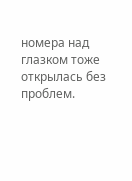номера над глазком тоже открылась без проблем.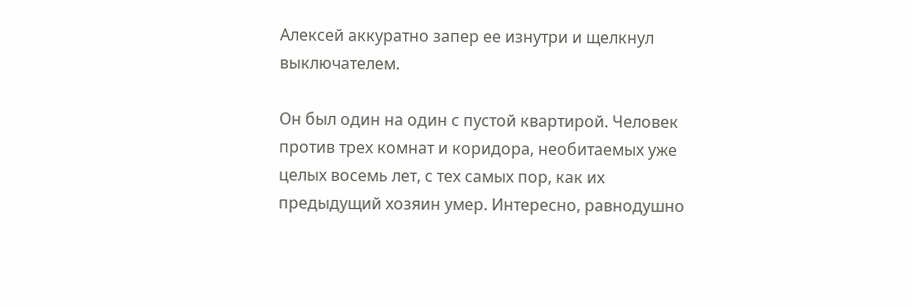Алексей аккуратно запер ее изнутри и щелкнул выключателем.

Он был один на один с пустой квартирой. Человек против трех комнат и коридора, необитаемых уже целых восемь лет, с тех самых пор, как их предыдущий хозяин умер. Интересно, равнодушно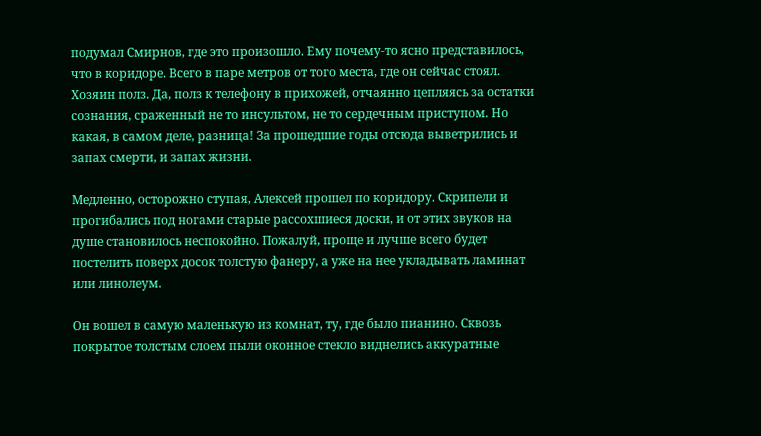подумал Смирнов, где это произошло. Ему почему-то ясно представилось, что в коридоре. Всего в паре метров от того места, где он сейчас стоял. Хозяин полз. Да, полз к телефону в прихожей, отчаянно цепляясь за остатки сознания, сраженный не то инсультом, не то сердечным приступом. Но какая, в самом деле, разница! За прошедшие годы отсюда выветрились и запах смерти, и запах жизни.

Медленно, осторожно ступая, Алексей прошел по коридору. Скрипели и прогибались под ногами старые рассохшиеся доски, и от этих звуков на душе становилось неспокойно. Пожалуй, проще и лучше всего будет постелить поверх досок толстую фанеру, а уже на нее укладывать ламинат или линолеум.

Он вошел в самую маленькую из комнат, ту, где было пианино. Сквозь покрытое толстым слоем пыли оконное стекло виднелись аккуратные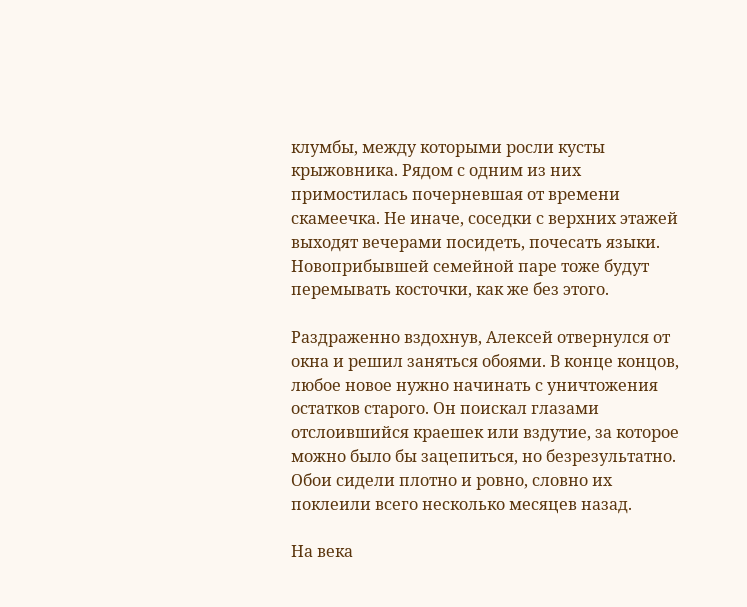клумбы, между которыми росли кусты крыжовника. Рядом с одним из них примостилась почерневшая от времени скамеечка. Не иначе, соседки с верхних этажей выходят вечерами посидеть, почесать языки. Новоприбывшей семейной паре тоже будут перемывать косточки, как же без этого.

Раздраженно вздохнув, Алексей отвернулся от окна и решил заняться обоями. В конце концов, любое новое нужно начинать с уничтожения остатков старого. Он поискал глазами отслоившийся краешек или вздутие, за которое можно было бы зацепиться, но безрезультатно. Обои сидели плотно и ровно, словно их поклеили всего несколько месяцев назад.

На века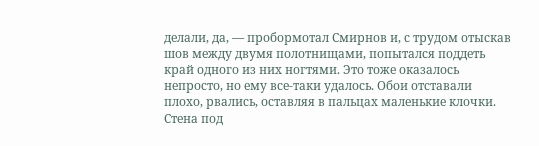делали, да, — пробормотал Смирнов и, с трудом отыскав шов между двумя полотнищами, попытался поддеть край одного из них ногтями. Это тоже оказалось непросто, но ему все-таки удалось. Обои отставали плохо, рвались, оставляя в пальцах маленькие клочки. Стена под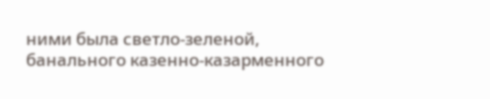ними была светло-зеленой, банального казенно-казарменного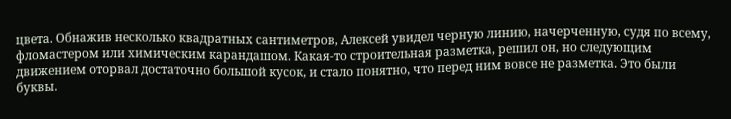цвета. Обнажив несколько квадратных сантиметров, Алексей увидел черную линию, начерченную, судя по всему, фломастером или химическим карандашом. Какая-то строительная разметка, решил он, но следующим движением оторвал достаточно большой кусок, и стало понятно, что перед ним вовсе не разметка. Это были буквы.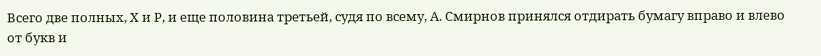Всего две полных, Х и Р, и еще половина третьей, судя по всему, А. Смирнов принялся отдирать бумагу вправо и влево от букв и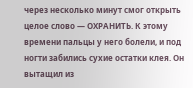через несколько минут смог открыть целое слово — ОХРАНИТЬ. К этому времени пальцы у него болели, и под ногти забились сухие остатки клея. Он вытащил из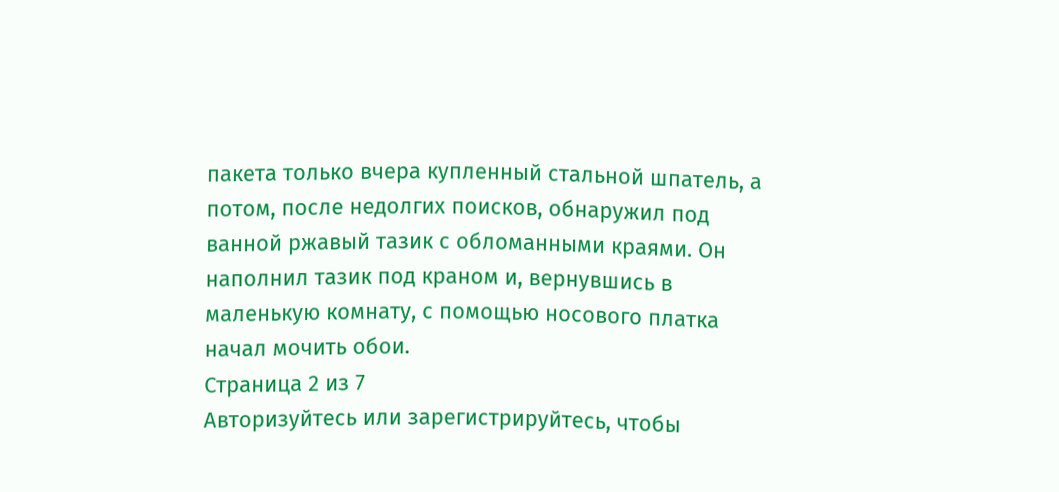пакета только вчера купленный стальной шпатель, а потом, после недолгих поисков, обнаружил под ванной ржавый тазик с обломанными краями. Он наполнил тазик под краном и, вернувшись в маленькую комнату, с помощью носового платка начал мочить обои.
Страница 2 из 7
Авторизуйтесь или зарегистрируйтесь, чтобы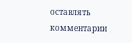оставлять комментарии